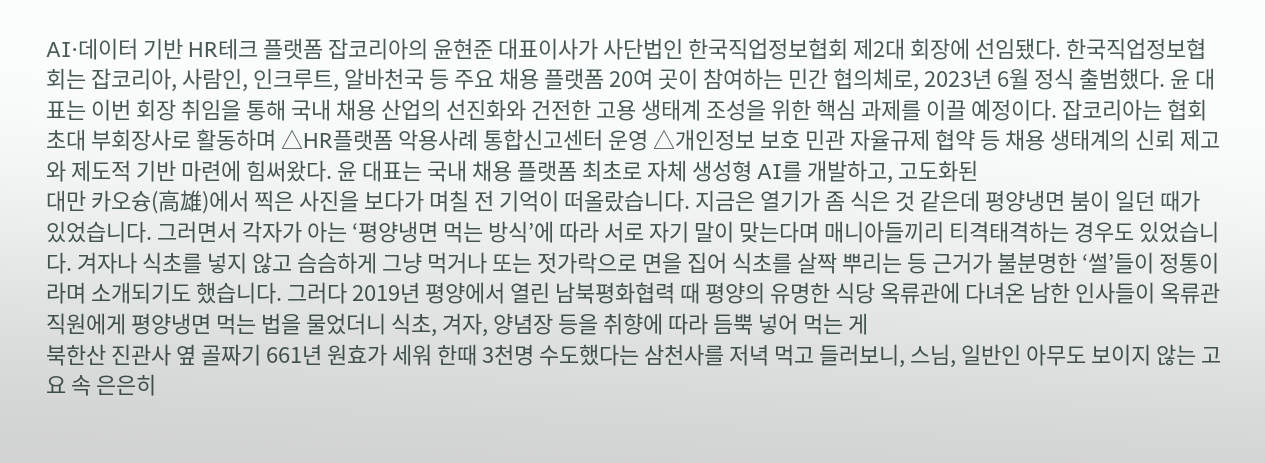AI·데이터 기반 HR테크 플랫폼 잡코리아의 윤현준 대표이사가 사단법인 한국직업정보협회 제2대 회장에 선임됐다. 한국직업정보협회는 잡코리아, 사람인, 인크루트, 알바천국 등 주요 채용 플랫폼 20여 곳이 참여하는 민간 협의체로, 2023년 6월 정식 출범했다. 윤 대표는 이번 회장 취임을 통해 국내 채용 산업의 선진화와 건전한 고용 생태계 조성을 위한 핵심 과제를 이끌 예정이다. 잡코리아는 협회 초대 부회장사로 활동하며 △HR플랫폼 악용사례 통합신고센터 운영 △개인정보 보호 민관 자율규제 협약 등 채용 생태계의 신뢰 제고와 제도적 기반 마련에 힘써왔다. 윤 대표는 국내 채용 플랫폼 최초로 자체 생성형 AI를 개발하고, 고도화된
대만 카오슝(高雄)에서 찍은 사진을 보다가 며칠 전 기억이 떠올랐습니다. 지금은 열기가 좀 식은 것 같은데 평양냉면 붐이 일던 때가 있었습니다. 그러면서 각자가 아는 ‘평양냉면 먹는 방식’에 따라 서로 자기 말이 맞는다며 매니아들끼리 티격태격하는 경우도 있었습니다. 겨자나 식초를 넣지 않고 슴슴하게 그냥 먹거나 또는 젓가락으로 면을 집어 식초를 살짝 뿌리는 등 근거가 불분명한 ‘썰’들이 정통이라며 소개되기도 했습니다. 그러다 2019년 평양에서 열린 남북평화협력 때 평양의 유명한 식당 옥류관에 다녀온 남한 인사들이 옥류관 직원에게 평양냉면 먹는 법을 물었더니 식초, 겨자, 양념장 등을 취향에 따라 듬뿍 넣어 먹는 게
북한산 진관사 옆 골짜기 661년 원효가 세워 한때 3천명 수도했다는 삼천사를 저녁 먹고 들러보니, 스님, 일반인 아무도 보이지 않는 고요 속 은은히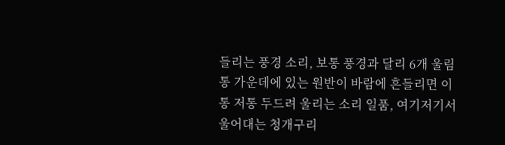들리는 풍경 소리, 보통 풍경과 달리 6개 울림통 가운데에 있는 원반이 바람에 흔들리면 이통 저통 두드려 울리는 소리 일품, 여기저기서 울어대는 청개구리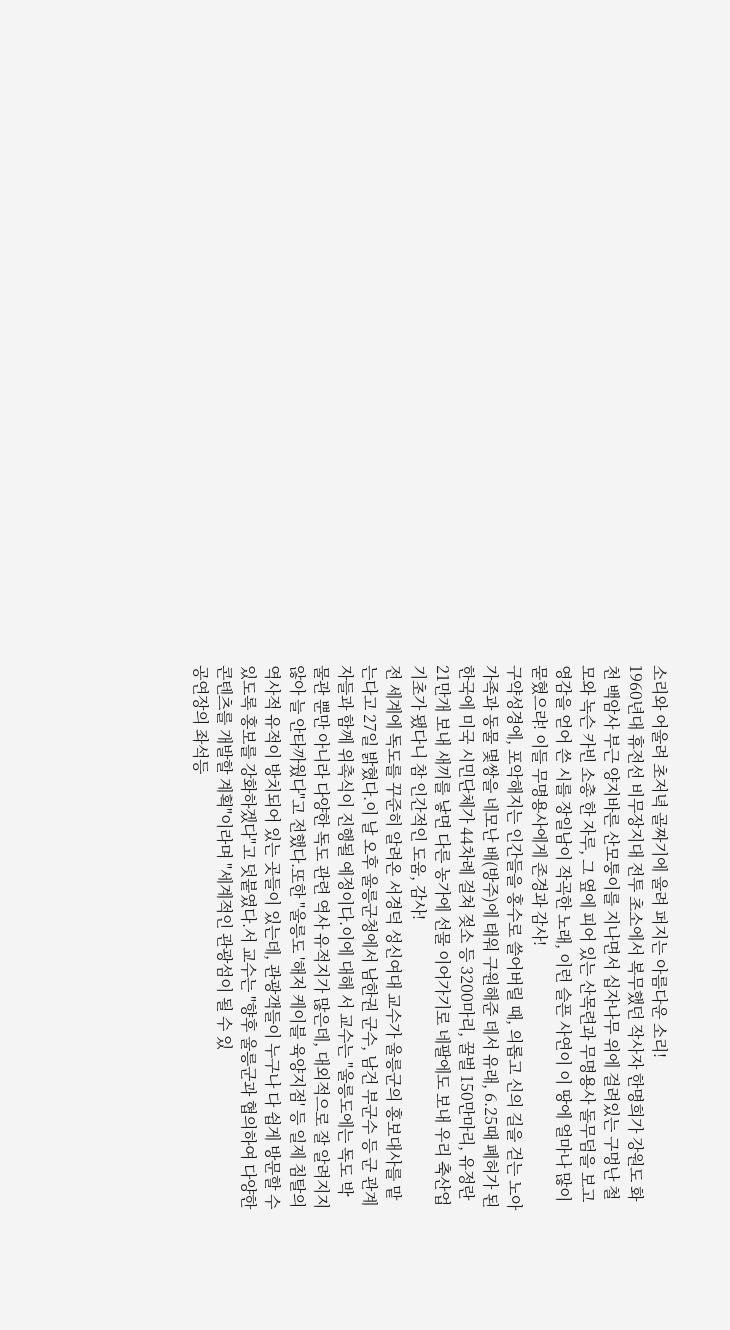소리와 어울려 초저녁 골짜기에 울려 퍼지는 아름다운 소리!
1960년대 휴전선 비무장지대 전투 초소에서 복무했던 작사자 한명희가 강원도 화천 백암사 부근 양지바른 산모퉁이를 지나면서 십자나무 위에 걸려있는 구멍난 철모와 녹슨 카빈 소총 한 자루, 그 옆에 피어 있는 산목련과 무명용사 돌무덤을 보고 영감을 얻어 쓴 시를 장일남이 작곡한 노래, 이런 슬픈 사연이 이 땅에 얼마나 많이 묻혔으랴! 이들 무명용사에게 존경과 감사!
구약성경에, 포악해지는 인간들을 홍수로 쓸어버릴 때, 의롭고 신의 길을 걷는 노아 가족과 동물 몇쌍을 네모난 배(방주)에 태워 구원해준 데서 유래, 6.25때 폐허가 된 한국에 미국 시민단체가 44차례 걸쳐 젖소 등 3200마리, 꿀벌 150만마리, 유정란 21만개 보내 새끼를 낳면 다른 농가에 선물 이어가기로 네팔에도 보내 우리 축산업 기초가 됐다니 참 인간적인 도움, 감사!
전 세계에 독도를 꾸준히 알려온 서경덕 성신여대 교수가 울릉군의 홍보대사를 맡는다고 27일 밝혔다.이 날 오후 울릉군청에서 남한권 군수, 남건 부군수 등 군 관계자들과 함께 위촉식이 진행될 예정이다.이에 대해 서 교수는 "울릉도에는 독도 박물관 뿐만 아니라 다양한 독도 관련 역사 유적지가 많은데, 대외적으로 잘 알려지지 않아 늘 안타까웠다"고 전했다.또한 "울릉도 '해저 케이블 육양지점' 등 일제 침탈의 역사적 유적이 방치되어 있는 곳들이 있는데, 관광객들이 누구나 다 쉽게 방문할 수 있도록 홍보를 강화하겠다"고 덧붙였다.서 교수는 "향후 울릉군과 협의하여 다양한 콘텐츠를 개발할 계획"이라며 "세계적인 관광섬이 될 수 있
공연장의 좌석등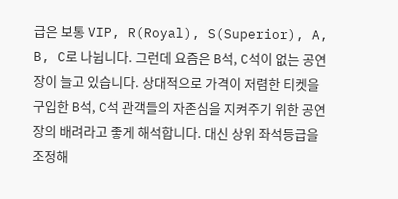급은 보통 VIP, R(Royal), S(Superior), A, B, C로 나뉩니다. 그런데 요즘은 B석, C석이 없는 공연장이 늘고 있습니다. 상대적으로 가격이 저렴한 티켓을 구입한 B석, C석 관객들의 자존심을 지켜주기 위한 공연장의 배려라고 좋게 해석합니다. 대신 상위 좌석등급을 조정해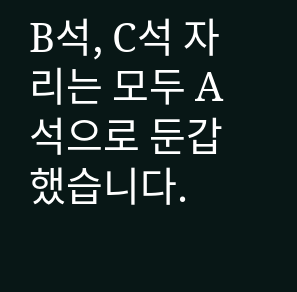B석, C석 자리는 모두 A석으로 둔갑했습니다.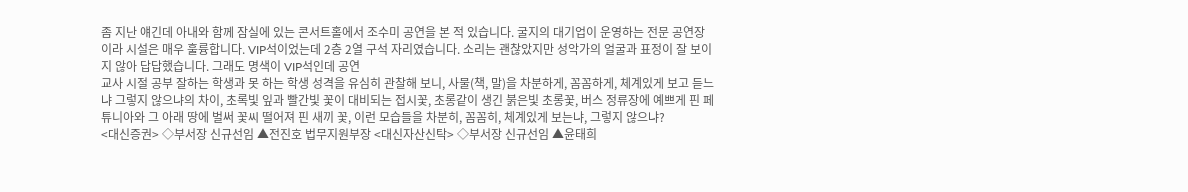좀 지난 얘긴데 아내와 함께 잠실에 있는 콘서트홀에서 조수미 공연을 본 적 있습니다. 굴지의 대기업이 운영하는 전문 공연장이라 시설은 매우 훌륭합니다. VIP석이었는데 2층 2열 구석 자리였습니다. 소리는 괜찮았지만 성악가의 얼굴과 표정이 잘 보이지 않아 답답했습니다. 그래도 명색이 VIP석인데 공연
교사 시절 공부 잘하는 학생과 못 하는 학생 성격을 유심히 관찰해 보니, 사물(책, 말)을 차분하게, 꼼꼼하게, 체계있게 보고 듣느냐 그렇지 않으냐의 차이, 초록빛 잎과 빨간빛 꽃이 대비되는 접시꽃, 초롱같이 생긴 붉은빛 초롱꽃, 버스 정류장에 예쁘게 핀 페튜니아와 그 아래 땅에 벌써 꽃씨 떨어져 핀 새끼 꽃, 이런 모습들을 차분히, 꼼꼼히, 체계있게 보는냐, 그렇지 않으냐?
<대신증권> ◇부서장 신규선임 ▲전진호 법무지원부장 <대신자산신탁> ◇부서장 신규선임 ▲윤태희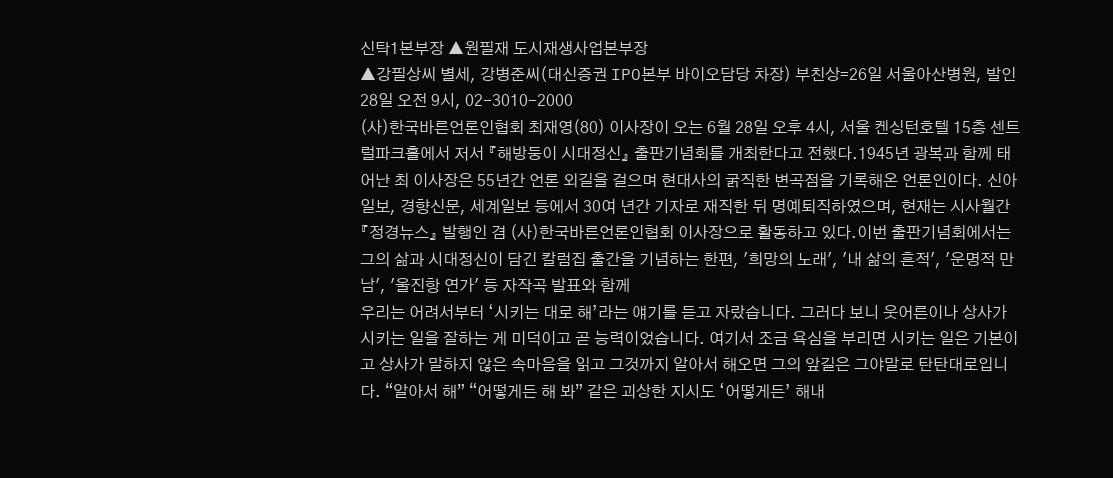신탁1본부장 ▲원필재 도시재생사업본부장
▲강필상씨 별세, 강병준씨(대신증권 IPO본부 바이오담당 차장) 부친상=26일 서울아산병원, 발인 28일 오전 9시, 02-3010-2000
(사)한국바른언론인협회 최재영(80) 이사장이 오는 6월 28일 오후 4시, 서울 켄싱턴호텔 15층 센트럴파크홀에서 저서 『해방둥이 시대정신』 출판기념회를 개최한다고 전했다.1945년 광복과 함께 태어난 최 이사장은 55년간 언론 외길을 걸으며 현대사의 굵직한 변곡점을 기록해온 언론인이다. 신아일보, 경향신문, 세계일보 등에서 30여 년간 기자로 재직한 뒤 명예퇴직하였으며, 현재는 시사월간 『정경뉴스』 발행인 겸 (사)한국바른언론인협회 이사장으로 활동하고 있다.이번 출판기념회에서는 그의 삶과 시대정신이 담긴 칼럼집 출간을 기념하는 한편, '희망의 노래', '내 삶의 흔적', '운명적 만남', '울진항 연가' 등 자작곡 발표와 함께
우리는 어려서부터 ‘시키는 대로 해’라는 얘기를 듣고 자랐습니다. 그러다 보니 웃어른이나 상사가 시키는 일을 잘하는 게 미덕이고 곧 능력이었습니다. 여기서 조금 욕심을 부리면 시키는 일은 기본이고 상사가 말하지 않은 속마음을 읽고 그것까지 알아서 해오면 그의 앞길은 그야말로 탄탄대로입니다. “알아서 해” “어떻게든 해 봐” 같은 괴상한 지시도 ‘어떻게든’ 해내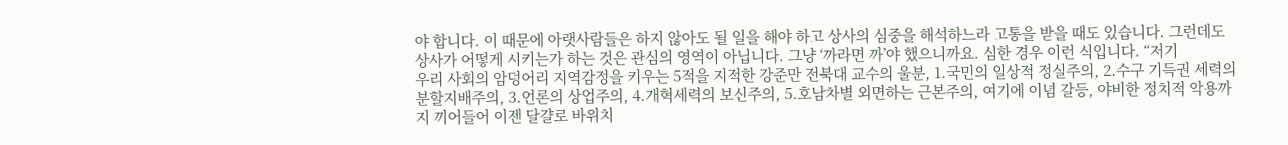야 합니다. 이 때문에 아랫사람들은 하지 않아도 될 일을 해야 하고 상사의 심중을 해석하느라 고통을 받을 때도 있습니다. 그런데도 상사가 어떻게 시키는가 하는 것은 관심의 영역이 아닙니다. 그냥 ‘까라면 까’야 했으니까요. 심한 경우 이런 식입니다. “저기
우리 사회의 암덩어리 지역감정을 키우는 5적을 지적한 강준만 전북대 교수의 울분, 1.국민의 일상적 정실주의, 2.수구 기득권 세력의 분할지배주의, 3.언론의 상업주의, 4.개혁세력의 보신주의, 5.호남차별 외면하는 근본주의, 여기에 이념 갈등, 야비한 정치적 악용까지 끼어들어 이젠 달걀로 바위치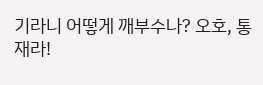기라니 어떻게 깨부수나? 오호, 통재라!